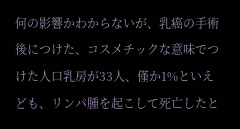何の影響かわからないが、乳癌の手術後につけた、コスメチックな意味でつけた人口乳房が33人、僅か1%といえども、リンパ腫を起こして死亡したと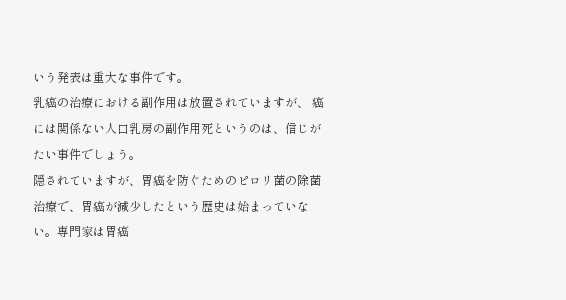いう発表は重大な事件です。
乳癌の治療における副作用は放置されていますが、 癌には関係ない人口乳房の副作用死というのは、信じがたい事件でしょう。
隠されていますが、胃癌を防ぐためのピロリ菌の除菌治療で、胃癌が減少したという歴史は始まっていない。専門家は胃癌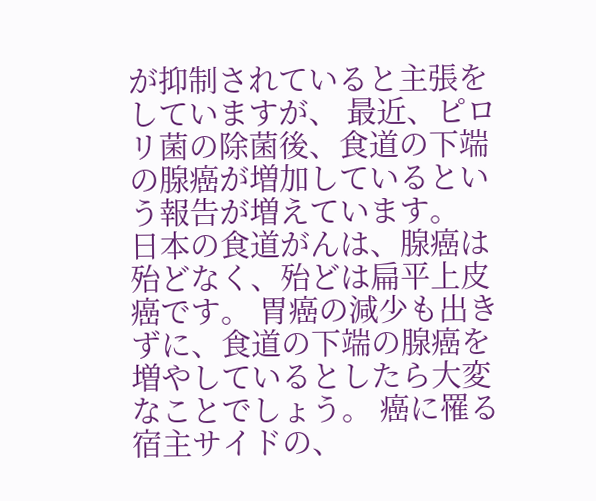が抑制されていると主張をしていますが、 最近、ピロリ菌の除菌後、食道の下端の腺癌が増加しているという報告が増えています。
日本の食道がんは、腺癌は殆どなく、殆どは扁平上皮癌です。 胃癌の減少も出きずに、食道の下端の腺癌を増やしているとしたら大変なことでしょう。 癌に罹る宿主サイドの、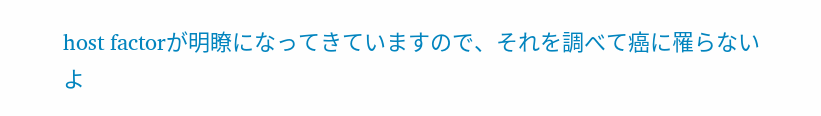host factorが明瞭になってきていますので、それを調べて癌に罹らないよ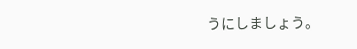うにしましょう。